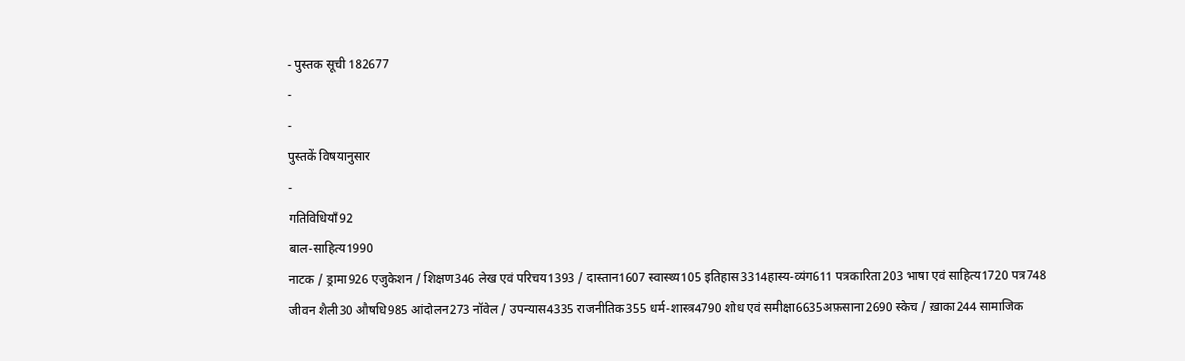- पुस्तक सूची 182677
-
-
पुस्तकें विषयानुसार
-
गतिविधियाँ92
बाल-साहित्य1990
नाटक / ड्रामा926 एजुकेशन / शिक्षण346 लेख एवं परिचय1393 / दास्तान1607 स्वास्थ्य105 इतिहास3314हास्य-व्यंग611 पत्रकारिता203 भाषा एवं साहित्य1720 पत्र748
जीवन शैली30 औषधि985 आंदोलन273 नॉवेल / उपन्यास4335 राजनीतिक355 धर्म-शास्त्र4790 शोध एवं समीक्षा6635अफ़साना2690 स्केच / ख़ाका244 सामाजिक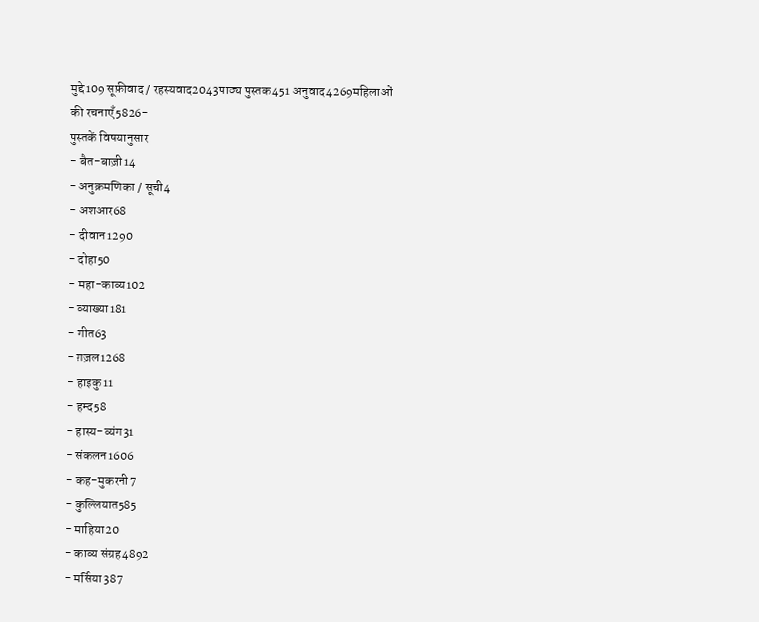मुद्दे109 सूफ़ीवाद / रहस्यवाद2043पाठ्य पुस्तक451 अनुवाद4269महिलाओं की रचनाएँ5826-
पुस्तकें विषयानुसार
- बैत-बाज़ी14
- अनुक्रमणिका / सूची4
- अशआर68
- दीवान1290
- दोहा50
- महा-काव्य102
- व्याख्या181
- गीत63
- ग़ज़ल1268
- हाइकु11
- हम्द58
- हास्य-व्यंग31
- संकलन1606
- कह-मुकरनी7
- कुल्लियात585
- माहिया20
- काव्य संग्रह4892
- मर्सिया387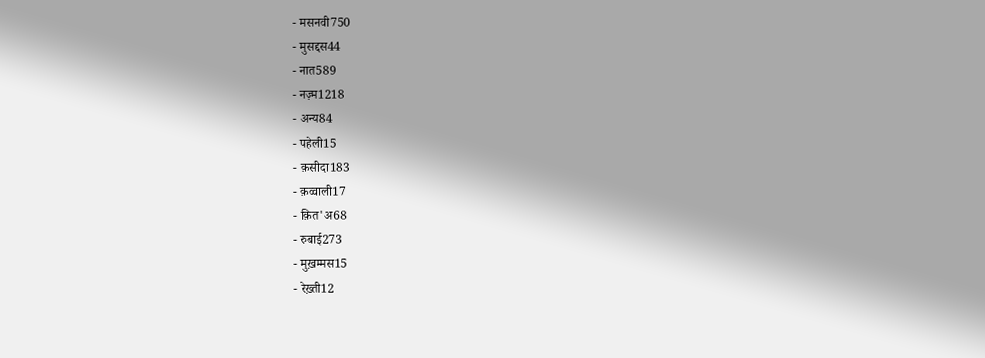- मसनवी750
- मुसद्दस44
- नात589
- नज़्म1218
- अन्य84
- पहेली15
- क़सीदा183
- क़व्वाली17
- क़ित'अ68
- रुबाई273
- मुख़म्मस15
- रेख़्ती12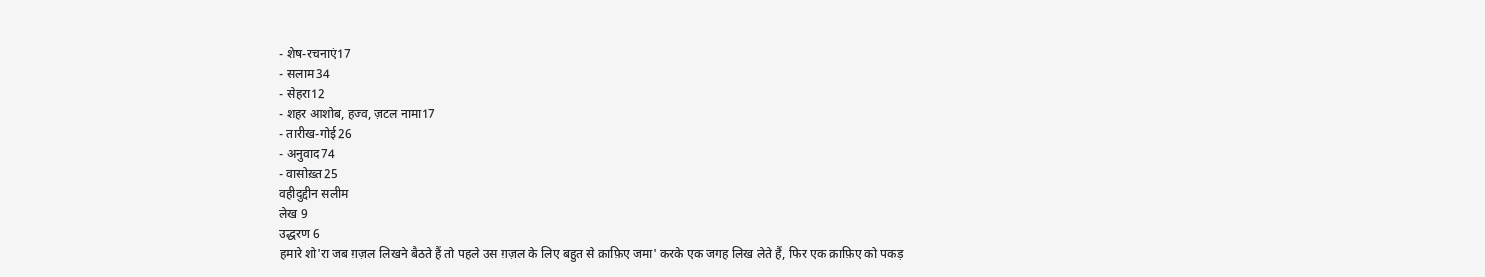- शेष-रचनाएं17
- सलाम34
- सेहरा12
- शहर आशोब, हज्व, ज़टल नामा17
- तारीख-गोई26
- अनुवाद74
- वासोख़्त25
वहीदुद्दीन सलीम
लेख 9
उद्धरण 6
हमारे शो'रा जब ग़ज़ल लिखने बैठते हैं तो पहले उस ग़ज़ल के लिए बहुत से क़ाफ़िए जमा' करके एक जगह लिख लेते हैं, फिर एक क़ाफ़िए को पकड़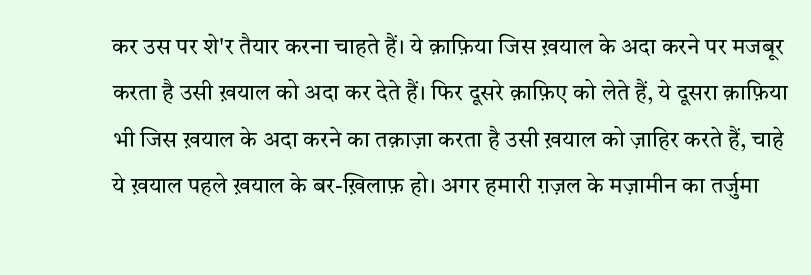कर उस पर शे'र तैयार करना चाहते हैं। ये क़ाफ़िया जिस ख़याल के अदा करने पर मजबूर करता है उसी ख़याल को अदा कर देते हैं। फिर दूसरे क़ाफ़िए को लेते हैं, ये दूसरा क़ाफ़िया भी जिस ख़याल के अदा करने का तक़ाज़ा करता है उसी ख़याल को ज़ाहिर करते हैं, चाहे ये ख़याल पहले ख़याल के बर-ख़िलाफ़ हो। अगर हमारी ग़ज़ल के मज़ामीन का तर्जुमा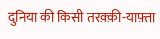दुनिया की किसी तरक़्क़ी-याफ़्ता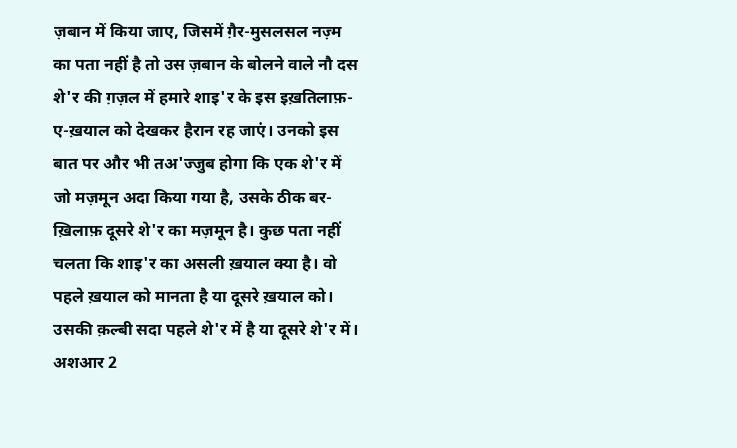ज़बान में किया जाए, जिसमें ग़ैर-मुसलसल नज़्म का पता नहीं है तो उस ज़बान के बोलने वाले नौ दस शे'र की ग़ज़ल में हमारे शाइ'र के इस इख़तिलाफ़-ए-ख़याल को देखकर हैरान रह जाएं। उनको इस बात पर और भी तअ'ज्जुब होगा कि एक शे'र में जो मज़मून अदा किया गया है, उसके ठीक बर-ख़िलाफ़ दूसरे शे'र का मज़मून है। कुछ पता नहीं चलता कि शाइ'र का असली ख़याल क्या है। वो पहले ख़याल को मानता है या दूसरे ख़याल को। उसकी क़ल्बी सदा पहले शे'र में है या दूसरे शे'र में।
अशआर 2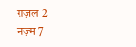ग़ज़ल 2
नज़्म 7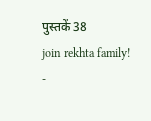पुस्तकें 38
join rekhta family!
-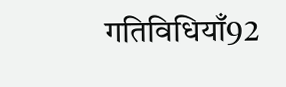गतिविधियाँ92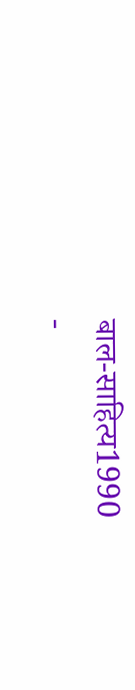बाल-साहित्य1990
-